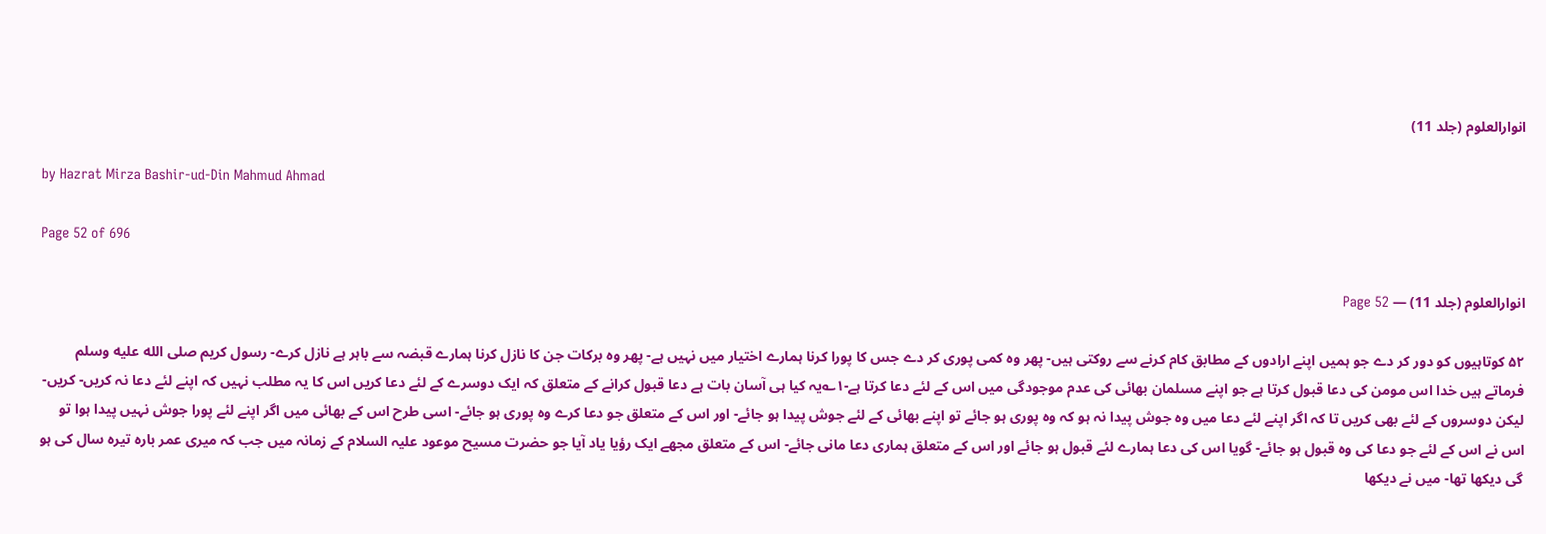انوارالعلوم (جلد 11)

by Hazrat Mirza Bashir-ud-Din Mahmud Ahmad

Page 52 of 696

انوارالعلوم (جلد 11) — Page 52

۵۲ کوتاہیوں کو دور کر دے جو ہمیں اپنے ارادوں کے مطابق کام کرنے سے روکتی ہیں- پھر وہ کمی پوری کر دے جس کا پورا کرنا ہمارے اختیار میں نہیں ہے- پھر وہ برکات جن کا نازل کرنا ہمارے قبضہ سے باہر ہے نازل کرے- رسول کریم صلى الله عليه وسلم فرماتے ہیں خدا اس مومن کی دعا قبول کرتا ہے جو اپنے مسلمان بھائی کی عدم موجودگی میں اس کے لئے دعا کرتا ہے-۱؎یہ کیا ہی آسان بات ہے دعا قبول کرانے کے متعلق کہ ایک دوسرے کے لئے دعا کریں اس کا یہ مطلب نہیں کہ اپنے لئے دعا نہ کریں- کریں- لیکن دوسروں کے لئے بھی کریں تا کہ اگر اپنے لئے دعا میں وہ جوش پیدا نہ ہو کہ وہ پوری ہو جائے تو اپنے بھائی کے لئے جوش پیدا ہو جائے- اور اس کے متعلق جو دعا کرے وہ پوری ہو جائے- اسی طرح اس کے بھائی میں اگر اپنے لئے پورا جوش نہیں پیدا ہوا تو اس نے اس کے لئے جو دعا کی وہ قبول ہو جائے- گویا اس کی دعا ہمارے لئے قبول ہو جائے اور اس کے متعلق ہماری دعا مانی جائے- اس کے متعلق مجھے ایک رؤیا یاد آیا جو حضرت مسیح موعود علیہ السلام کے زمانہ میں جب کہ میری عمر بارہ تیرہ سال کی ہو گی دیکھا تھا- میں نے دیکھا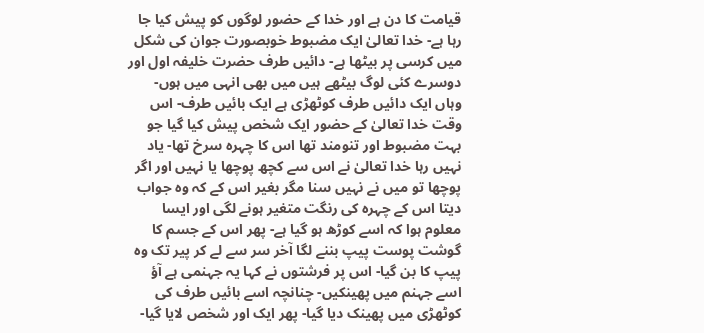قیامت کا دن ہے اور خدا کے حضور لوگوں کو پیش کیا جا رہا ہے- خدا تعالیٰ ایک مضبوط خوبصورت جوان کی شکل میں کرسی پر بیٹھا ہے- دائیں طرف حضرت خلیفہ اول اور دوسرے کئی لوگ بیٹھے ہیں میں بھی انہی میں ہوں- وہاں ایک دائیں طرف کوٹھڑی ہے ایک بائیں طرف- اس وقت خدا تعالیٰ کے حضور ایک شخص پیش کیا گیا جو بہت مضبوط اور تنومند تھا اس کا چہرہ سرخ تھا- یاد نہیں رہا خدا تعالیٰ نے اس سے کچھ پوچھا یا نہیں اور اگر پوچھا تو میں نے نہیں سنا مگر بغیر اس کے کہ وہ جواب دیتا اس کے چہرہ کی رنگت متغیر ہونے لگی اور ایسا معلوم ہوا کہ اسے کوڑھ ہو گیا ہے- پھر اس کے جسم کا گوشت پوست پیپ بننے لگا آخر سر سے لے کر پیر تک وہ پیپ کا بن گیا- اس پر فرشتوں نے کہا یہ جہنمی ہے آؤ اسے جہنم میں پھینکیں- چنانچہ اسے بائیں طرف کی کوٹھڑی میں پھینک دیا گیا- پھر ایک اور شخص لایا گیا-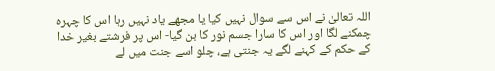اللہ تعالیٰ نے اس سے سوال نہیں کیا یا مجھے یاد نہیں رہا اس کا چہرہ چمکنے لگا اور اس کا سارا جسم نور کا بن گیا- اس پر فرشتے بغیر خدا کے حکم کے کہنے لگے یہ جنتی ہے، چلو اسے جنت میں لے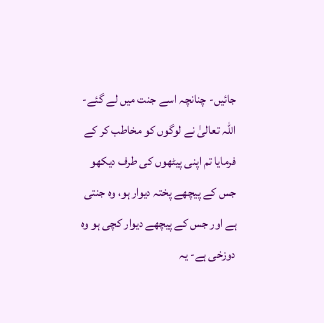جائیں- چنانچہ اسے جنت میں لے گئے- اللہ تعالیٰ نے لوگوں کو مخاطب کر کے فرمایا تم اپنی پیٹھوں کی طرف دیکھو جس کے پیچھے پختہ دیوار ہو، وہ جنتی ہے اور جس کے پیچھے دیوار کچی ہو وہ دوزخی ہے- یہ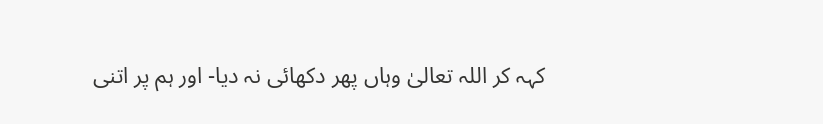کہہ کر اللہ تعالیٰ وہاں پھر دکھائی نہ دیا- اور ہم پر اتنی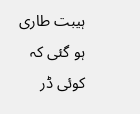ہیبت طاری ہو گئی کہ کوئی ڈر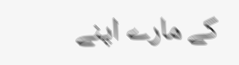کے مارے اپنے